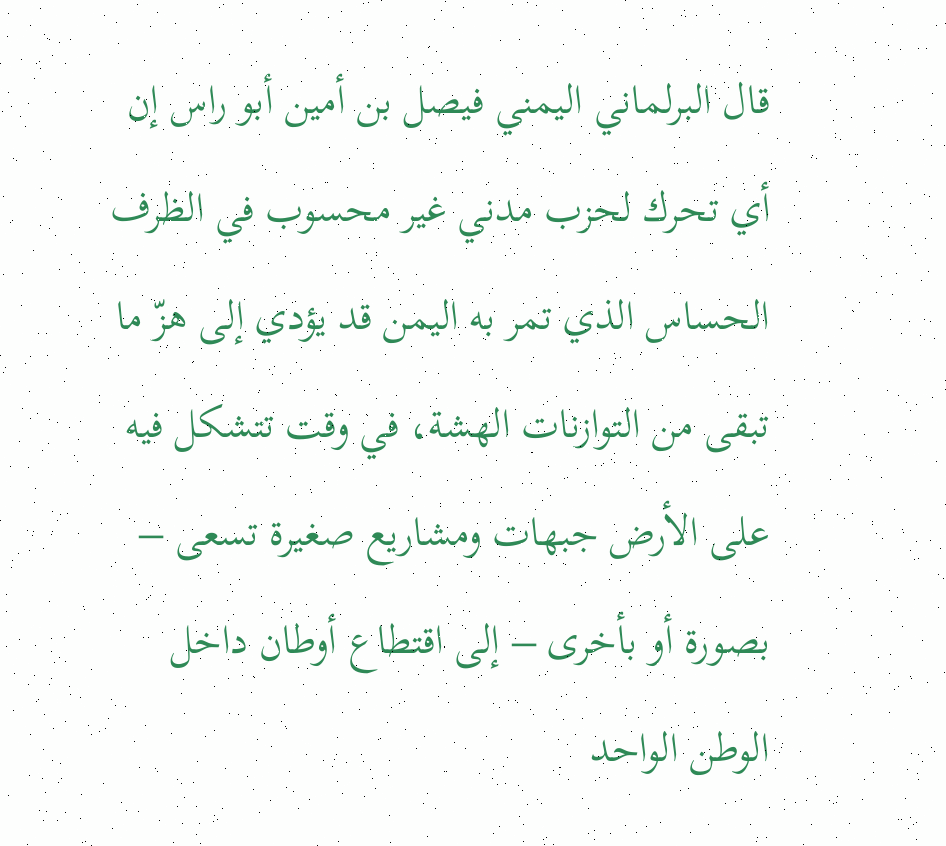قال البرلماني اليمني فيصل بن أمين أبو راس إن أي تحرك لحزب مدني غير محسوب في الظرف الحساس الذي تمر به اليمن قد يؤدي إلى هزّ ما تبقى من التوازنات الهشة، في وقت تتشكل فيه على الأرض جبهات ومشاريع صغيرة تسعى – بصورة أو بأخرى – إلى اقتطاع أوطان داخل الوطن الواحد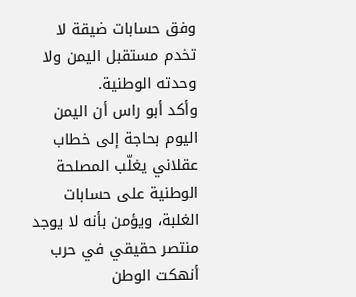وفق حسابات ضيقة لا تخدم مستقبل اليمن ولا وحدته الوطنية.
وأكد أبو راس أن اليمن اليوم بحاجة إلى خطاب عقلاني يغلّب المصلحة الوطنية على حسابات الغلبة، ويؤمن بأنه لا يوجد منتصر حقيقي في حرب أنهكت الوطن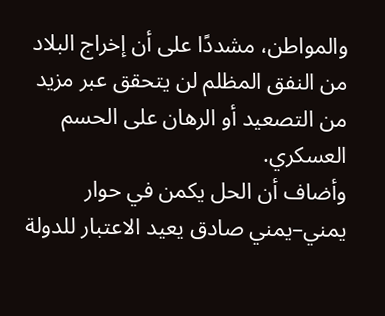والمواطن، مشددًا على أن إخراج البلاد من النفق المظلم لن يتحقق عبر مزيد من التصعيد أو الرهان على الحسم العسكري.
وأضاف أن الحل يكمن في حوار يمني–يمني صادق يعيد الاعتبار للدولة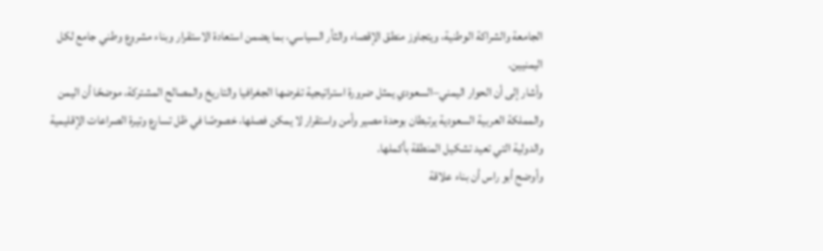الجامعة والشراكة الوطنية، ويتجاوز منطق الإقصاء والثأر السياسي، بما يضمن استعادة الاستقرار وبناء مشروع وطني جامع لكل اليمنيين.
وأشار إلى أن الحوار اليمني–السعودي يمثل ضرورة استراتيجية تفرضها الجغرافيا والتاريخ والمصالح المشتركة، موضحًا أن اليمن والمملكة العربية السعودية يرتبطان بوحدة مصير وأمن واستقرار لا يمكن فصلها، خصوصًا في ظل تسارع وتيرة الصراعات الإقليمية والدولية التي تعيد تشكيل المنطقة بأكملها.
وأوضح أبو راس أن بناء علاقة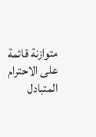متوازنة قائمة على الاحترام المتبادل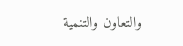والتعاون والتنمية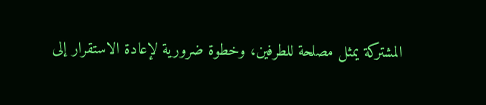المشتركة يمثل مصلحة للطرفين، وخطوة ضرورية لإعادة الاستقرار إلى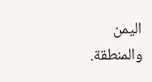اليمن والمنطقة.